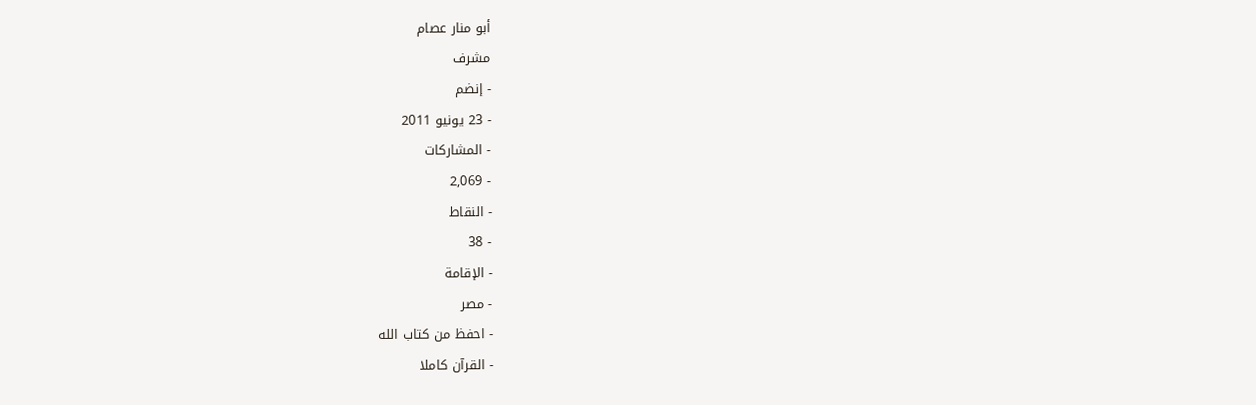أبو منار عصام
مشرف
- إنضم
- 23 يونيو 2011
- المشاركات
- 2,069
- النقاط
- 38
- الإقامة
- مصر
- احفظ من كتاب الله
- القرآن كاملا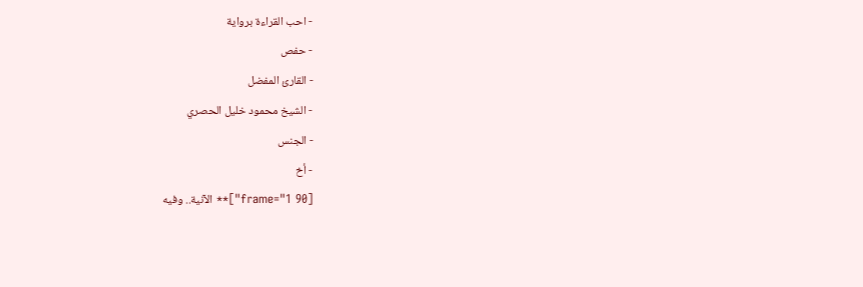- احب القراءة برواية
- حفص
- القارئ المفضل
- الشيخ محمود خليل الحصري
- الجنس
- أخ
[frame="1 90"]** الآنية.. وفيه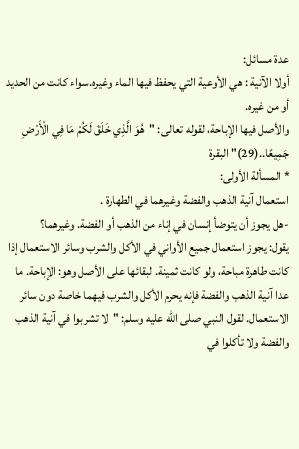عدة مسائل:
أولا الآنية : هي الأوعية التي يحفظ فيها الماء وغيره.سواء كانت من الحديد أو من غيره.
والأصل فيها الإباحة، لقوله تعالى: "هُوَ الَّذِي خَلَقَ لَكُمْ مَا فِي الْأَرْضِ جَمِيعًا..(29)" البقرة
* المسألة الأولى:
استعمال آنية الذهب والفضة وغيرهما في الطهارة .
-هل يجوز أن يتوضأ إنسان في إناء من الذهب أو الفضة. وغيرهما؟
يقول: يجوز استعمال جميع الأواني في الأكل والشرب وسائر الاستعمال إذا كانت طاهرة مباحة، ولو كانت ثمينة. لبقائها على الأصل وهو: الإباحة. ما عدا آنية الذهب والفضة فإنه يحرم الأكل والشرب فيهما خاصة دون سائر الاستعمال. لقول النبي صلى الله عليه وسلم: "لا تشربوا في آنية الذهب والفضة ولا تأكلوا في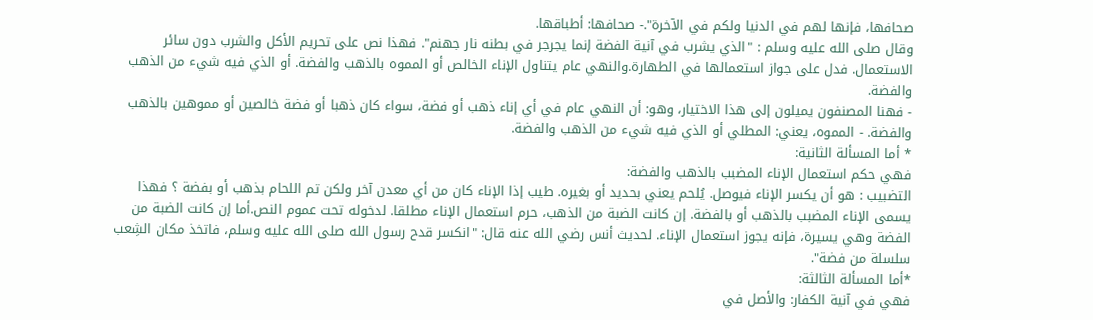صحافها، فإنها لهم في الدنيا ولكم في الآخرة".- صحافها: أطباقها.
وقال صلى الله عليه وسلم : "الذي يشرب في آنية الفضة إنما يجرجر في بطنه نار جهنم". فهذا نص على تحريم الأكل والشرب دون سائر الاستعمال. فدل على جواز استعمالها في الطهارة.والنهي عام يتناول الإناء الخالص أو المموه بالذهب والفضة. أو الذي فيه شيء من الذهب والفضة.
- فهنا المصنفون يميلون إلى هذا الاختيار، وهو: أن النهي عام في أي إناء ذهب أو فضة، سواء كان ذهبا أو فضة خالصين أو مموهين بالذهب والفضة. - المموه، يعني: المطلي أو الذي فيه شيء من الذهب والفضة.
* أما المسألة الثانية:
فهي حكم استعمال الإناء المضبب بالذهب والفضة:
التضبيب : هو أن يكسر الإناء فيوصل. يُلحم يعني بحديد أو بغيره. طيب إذا الإناء كان من أي معدن آخر ولكن تم اللحام بذهب أو بفضة ؟ فهذا يسمى الإناء المضبب بالذهب أو بالفضة. إن كانت الضبة من الذهب، حرم استعمال الإناء مطلقا. لدخوله تحت عموم النص.أما إن كانت الضبة من الفضة وهي يسيرة، فإنه يجوز استعمال الإناء. لحديث أنس رضي الله عنه قال: "انكسر قدح رسول الله صلى الله عليه وسلم، فاتخذ مكان الشِعب سلسلة من فضة".
*أما المسألة الثالثة:
فهي في آنية الكفار: والأصل في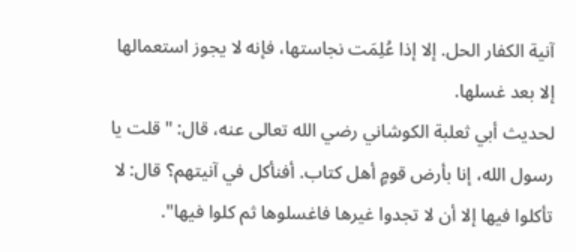آنية الكفار الحل. إلا إذا عُلِمَت نجاستها، فإنه لا يجوز استعمالها إلا بعد غسلها.
لحديث أبي ثعلبة الكوشاني رضي الله تعالى عنه، قال: "قلت يا رسول الله، إنا بأرض قومٍ أهل كتاب. أفنأكل في آنيتهم؟ قال: لا تأكلوا فيها إلا أن لا تجدوا غيرها فاغسلوها ثم كلوا فيها".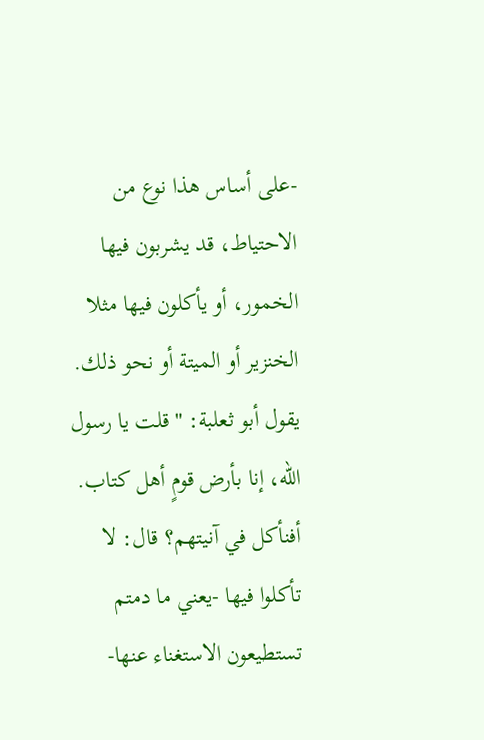-على أساس هذا نوع من الاحتياط، قد يشربون فيها الخمور، أو يأكلون فيها مثلا الخنزير أو الميتة أو نحو ذلك.
يقول أبو ثعلبة: "قلت يا رسول الله، إنا بأرض قومٍ أهل كتاب. أفنأكل في آنيتهم؟ قال: لا تأكلوا فيها -يعني ما دمتم تستطيعون الاستغناء عنها-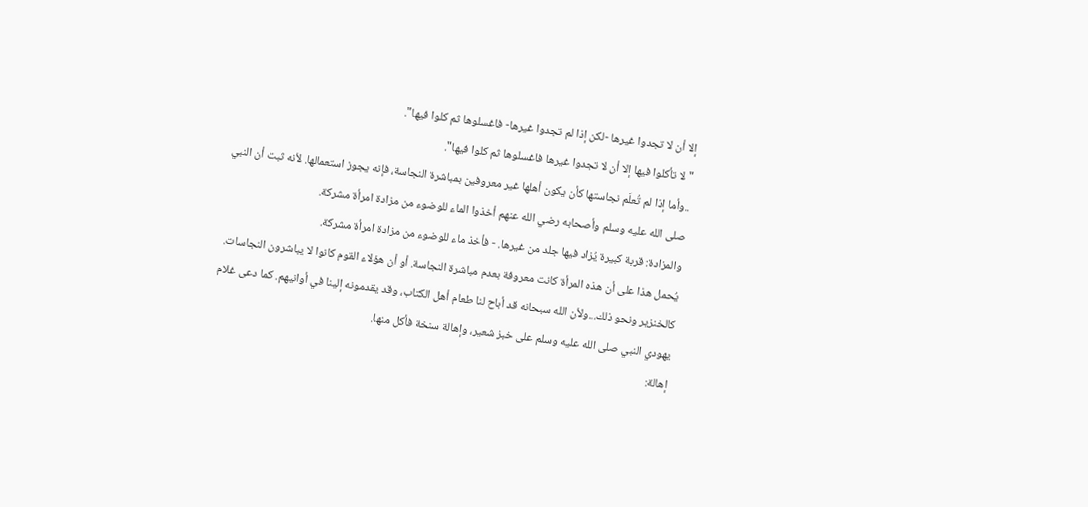إلا أن لا تجدوا غيرها -لكن إذا لم تجدوا غيرها- فاغسلوها ثم كلوا فيها".
"لا تأكلوا فيها إلا أن لا تجدوا غيرها فاغسلوها ثم كلوا فيها".
..وأما إذا لم تُعلَم نجاستها كأن يكون أهلها غير معروفين بمباشرة النجاسة، فإنه يجوز استعمالها. لأنه ثبت أن النبي صلى الله عليه وسلم وأصحابه رضي الله عنهم أخذوا الماء للوضوء من مزادة امرأة مشركة.
والمزادة: قربة كبيرة يُزاد فيها جلد من غيرها. - فأخذ ماء للوضوء من مزادة امرأة مشركة.
يُحمل هذا على أن هذه المرأة كانت معروفة بعدم مباشرة النجاسة. أو أن هؤلاء القوم كانوا لا يباشرون النجاسات. كالخنزير ونحو ذلك...ولأن الله سبحانه قد أباح لنا طعام أهل الكتاب، وقد يقدمونه إلينا في أوانيهم. كما دعى غلام يهودي النبي صلى الله عليه وسلم على خبز شعير، وإهالة سنخة فأكل منها.
إهالة: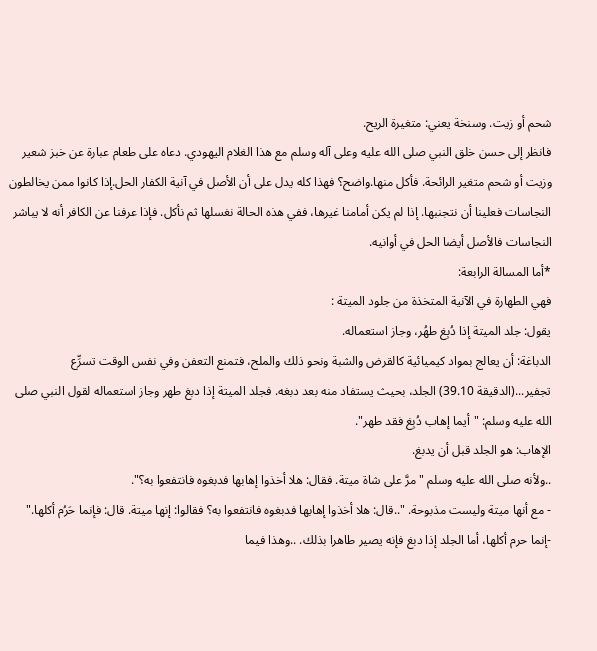شحم أو زيت. وسنخة يعني: متغيرة الريح.
فانظر إلى حسن خلق النبي صلى الله عليه وعلى آله وسلم مع هذا الغلام اليهودي. دعاه على طعام عبارة عن خبز شعير وزيت أو شحم متغير الرائحة. فأكل منها.واضح؟ فهذا كله يدل على أن الأصل في آنية الكفار الحل.إذا كانوا ممن يخالطون النجاسات فعلينا أن نتجنبها. إذا لم يكن أمامنا غيرها، ففي هذه الحالة نغسلها ثم نأكل. فإذا عرفنا عن الكافر أنه لا يباشر النجاسات فالأصل أيضا الحل في أوانيه.
*أما المسالة الرابعة:
فهي الطهارة في الآنية المتخذة من جلود الميتة :
يقول: جلد الميتة إذا دُبِغ طهُر، وجاز استعماله.
الدباغة: أن يعالج بمواد كيميائية كالقرض والشبة ونحو ذلك والملح، فتمنع التعفن وفي نفس الوقت تسرِّع تجفير...(الدقيقة 39.10) الجلد، بحيث يستفاد منه بعد دبغه. فجلد الميتة إذا دبغ طهر وجاز استعماله لقول النبي صلى الله عليه وسلم: "أيما إهاب دُبِغ فقد طهر".
الإهاب: هو الجلد قبل أن يدبغ.
..ولأنه صلى الله عليه وسلم "مرَّ على شاة ميتة. فقال: هلا أخذوا إهابها فدبغوه فانتفعوا به؟".
- مع أنها ميتة وليست مذبوحة. "..قال: هلا أخذوا إهابها فدبغوه فانتفعوا به؟ فقالوا: إنها ميتة. قال: فإنما حَرُم أكلها."
-إنما حرم أكلها، أما الجلد إذا دبغ فإنه يصير طاهرا بذلك. ..وهذا فيما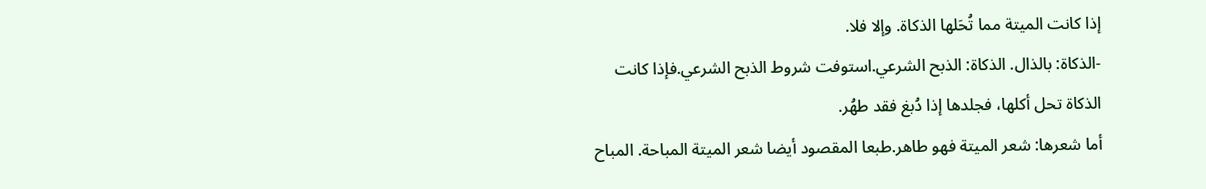إذا كانت الميتة مما تُحَلها الذكاة. وإلا فلا.
-الذكاة: بالذال. الذكاة: الذبح الشرعي.استوفت شروط الذبح الشرعي.فإذا كانت الذكاة تحل أكلها، فجلدها إذا دُبغ فقد طهُر.
أما شعرها: شعر الميتة فهو طاهر.طبعا المقصود أيضا شعر الميتة المباحة. المباح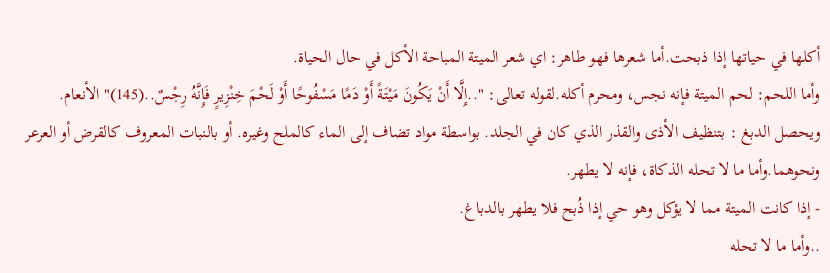أكلها في حياتها إذا ذبحت.أما شعرها فهو طاهر: اي شعر الميتة المباحة الأكل في حال الحياة.
وأما اللحم: لحم الميتة فإنه نجس، ومحرم أكله.لقوله تعالى: "..إِلَّا أَنْ يَكُونَ مَيْتَةً أَوْ دَمًا مَسْفُوحًا أَوْ لَحْمَ خِنْزِيرٍ فَإِنَّهُ رِجْسٌ..(145)" الأنعام.
ويحصل الدبغ : بتنظيف الأذى والقذر الذي كان في الجلد. بواسطة مواد تضاف إلى الماء كالملح وغيره. أو بالنبات المعروف كالقرض أو العرعر ونحوهما.وأما ما لا تحله الذكاة، فإنه لا يطهر.
- إذا كانت الميتة مما لا يؤكل وهو حي إذا ذُبح فلا يطهر بالدباغ.
..وأما ما لا تحله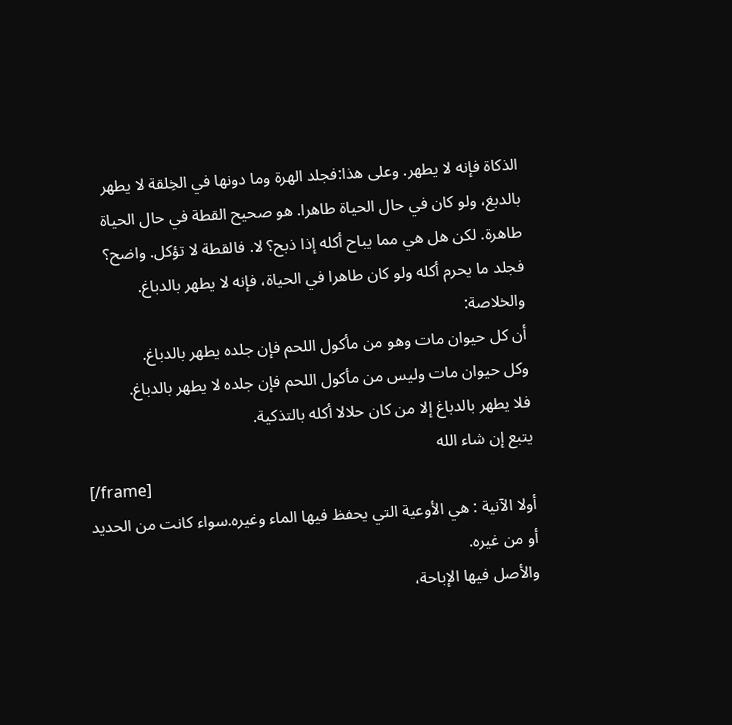الذكاة فإنه لا يطهر. وعلى هذا:فجلد الهرة وما دونها في الخِلقة لا يطهر بالدبغ، ولو كان في حال الحياة طاهرا. هو صحيح القطة في حال الحياة طاهرة. لكن هل هي مما يباح أكله إذا ذبح؟ لا. فالقطة لا تؤكل. واضح؟
فجلد ما يحرم أكله ولو كان طاهرا في الحياة، فإنه لا يطهر بالدباغ.
والخلاصة:
أن كل حيوان مات وهو من مأكول اللحم فإن جلده يطهر بالدباغ.
وكل حيوان مات وليس من مأكول اللحم فإن جلده لا يطهر بالدباغ.
فلا يطهر بالدباغ إلا من كان حلالا أكله بالتذكية.
يتبع إن شاء الله
[/frame]
أولا الآنية : هي الأوعية التي يحفظ فيها الماء وغيره.سواء كانت من الحديد أو من غيره.
والأصل فيها الإباحة،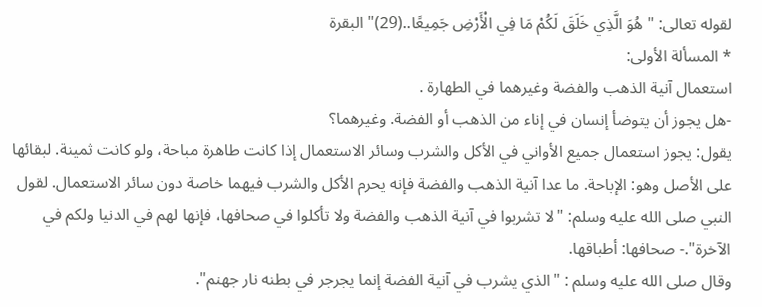لقوله تعالى: "هُوَ الَّذِي خَلَقَ لَكُمْ مَا فِي الْأَرْضِ جَمِيعًا..(29)" البقرة
* المسألة الأولى:
استعمال آنية الذهب والفضة وغيرهما في الطهارة .
-هل يجوز أن يتوضأ إنسان في إناء من الذهب أو الفضة. وغيرهما؟
يقول: يجوز استعمال جميع الأواني في الأكل والشرب وسائر الاستعمال إذا كانت طاهرة مباحة، ولو كانت ثمينة. لبقائها على الأصل وهو: الإباحة. ما عدا آنية الذهب والفضة فإنه يحرم الأكل والشرب فيهما خاصة دون سائر الاستعمال. لقول النبي صلى الله عليه وسلم: "لا تشربوا في آنية الذهب والفضة ولا تأكلوا في صحافها، فإنها لهم في الدنيا ولكم في الآخرة".- صحافها: أطباقها.
وقال صلى الله عليه وسلم : "الذي يشرب في آنية الفضة إنما يجرجر في بطنه نار جهنم".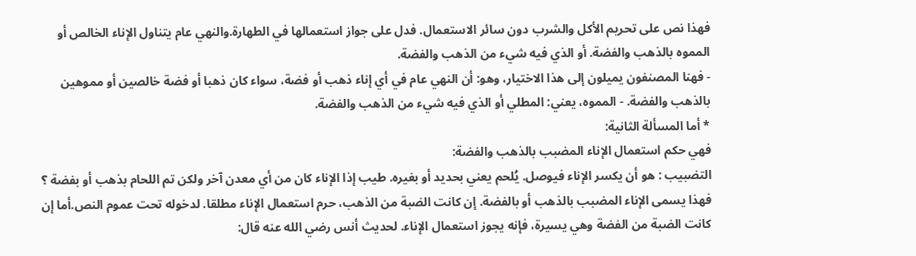فهذا نص على تحريم الأكل والشرب دون سائر الاستعمال. فدل على جواز استعمالها في الطهارة.والنهي عام يتناول الإناء الخالص أو المموه بالذهب والفضة. أو الذي فيه شيء من الذهب والفضة.
- فهنا المصنفون يميلون إلى هذا الاختيار، وهو: أن النهي عام في أي إناء ذهب أو فضة، سواء كان ذهبا أو فضة خالصين أو مموهين بالذهب والفضة. - المموه، يعني: المطلي أو الذي فيه شيء من الذهب والفضة.
* أما المسألة الثانية:
فهي حكم استعمال الإناء المضبب بالذهب والفضة:
التضبيب : هو أن يكسر الإناء فيوصل. يُلحم يعني بحديد أو بغيره. طيب إذا الإناء كان من أي معدن آخر ولكن تم اللحام بذهب أو بفضة ؟ فهذا يسمى الإناء المضبب بالذهب أو بالفضة. إن كانت الضبة من الذهب، حرم استعمال الإناء مطلقا. لدخوله تحت عموم النص.أما إن كانت الضبة من الفضة وهي يسيرة، فإنه يجوز استعمال الإناء. لحديث أنس رضي الله عنه قال: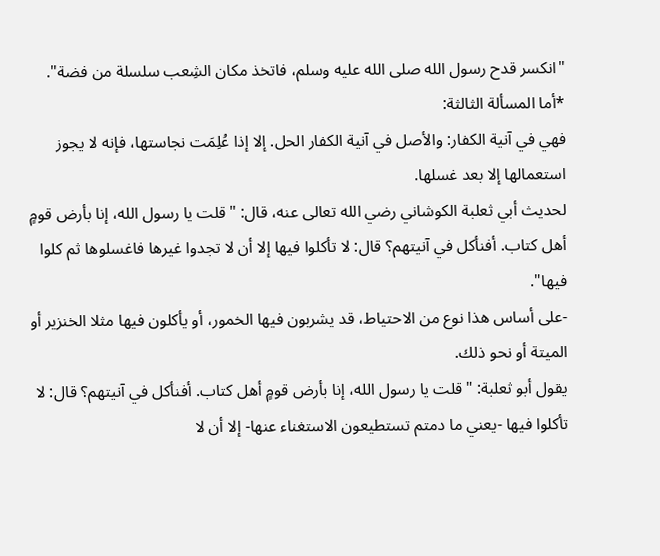"انكسر قدح رسول الله صلى الله عليه وسلم، فاتخذ مكان الشِعب سلسلة من فضة".
*أما المسألة الثالثة:
فهي في آنية الكفار: والأصل في آنية الكفار الحل. إلا إذا عُلِمَت نجاستها، فإنه لا يجوز استعمالها إلا بعد غسلها.
لحديث أبي ثعلبة الكوشاني رضي الله تعالى عنه، قال: "قلت يا رسول الله، إنا بأرض قومٍ أهل كتاب. أفنأكل في آنيتهم؟ قال: لا تأكلوا فيها إلا أن لا تجدوا غيرها فاغسلوها ثم كلوا فيها".
-على أساس هذا نوع من الاحتياط، قد يشربون فيها الخمور، أو يأكلون فيها مثلا الخنزير أو الميتة أو نحو ذلك.
يقول أبو ثعلبة: "قلت يا رسول الله، إنا بأرض قومٍ أهل كتاب. أفنأكل في آنيتهم؟ قال: لا تأكلوا فيها -يعني ما دمتم تستطيعون الاستغناء عنها- إلا أن لا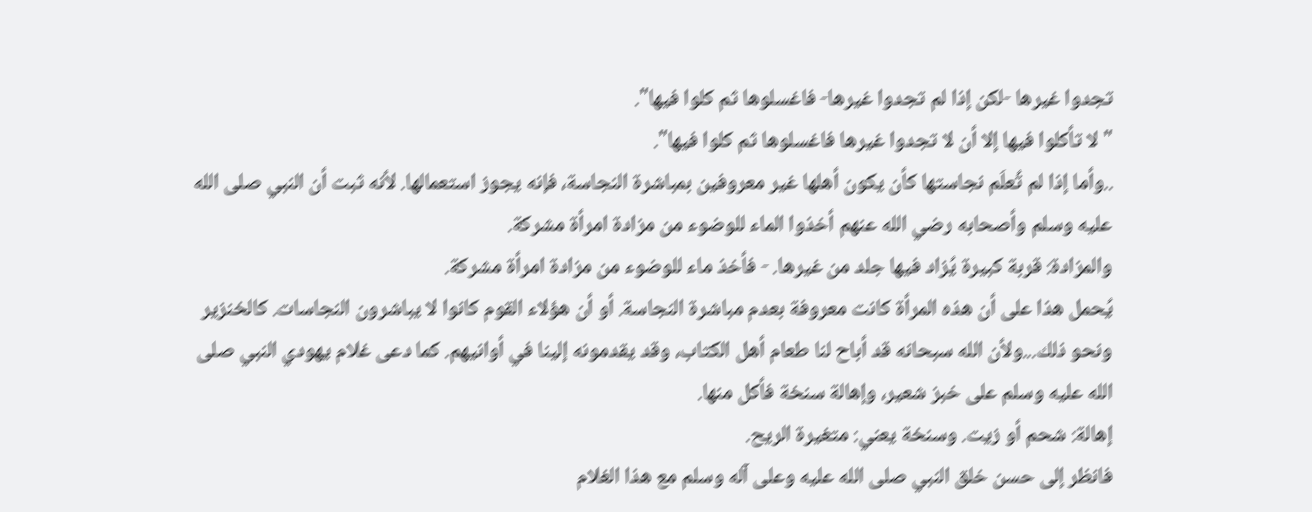تجدوا غيرها -لكن إذا لم تجدوا غيرها- فاغسلوها ثم كلوا فيها".
"لا تأكلوا فيها إلا أن لا تجدوا غيرها فاغسلوها ثم كلوا فيها".
..وأما إذا لم تُعلَم نجاستها كأن يكون أهلها غير معروفين بمباشرة النجاسة، فإنه يجوز استعمالها. لأنه ثبت أن النبي صلى الله عليه وسلم وأصحابه رضي الله عنهم أخذوا الماء للوضوء من مزادة امرأة مشركة.
والمزادة: قربة كبيرة يُزاد فيها جلد من غيرها. - فأخذ ماء للوضوء من مزادة امرأة مشركة.
يُحمل هذا على أن هذه المرأة كانت معروفة بعدم مباشرة النجاسة. أو أن هؤلاء القوم كانوا لا يباشرون النجاسات. كالخنزير ونحو ذلك...ولأن الله سبحانه قد أباح لنا طعام أهل الكتاب، وقد يقدمونه إلينا في أوانيهم. كما دعى غلام يهودي النبي صلى الله عليه وسلم على خبز شعير، وإهالة سنخة فأكل منها.
إهالة: شحم أو زيت. وسنخة يعني: متغيرة الريح.
فانظر إلى حسن خلق النبي صلى الله عليه وعلى آله وسلم مع هذا الغلام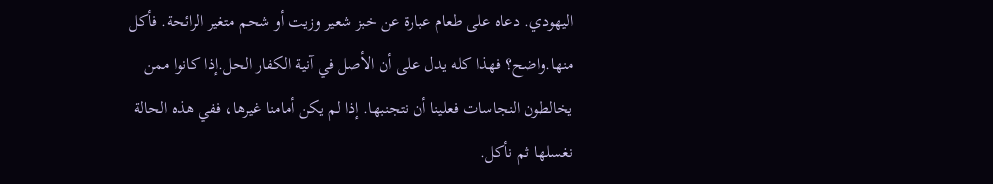اليهودي. دعاه على طعام عبارة عن خبز شعير وزيت أو شحم متغير الرائحة. فأكل منها.واضح؟ فهذا كله يدل على أن الأصل في آنية الكفار الحل.إذا كانوا ممن يخالطون النجاسات فعلينا أن نتجنبها. إذا لم يكن أمامنا غيرها، ففي هذه الحالة نغسلها ثم نأكل.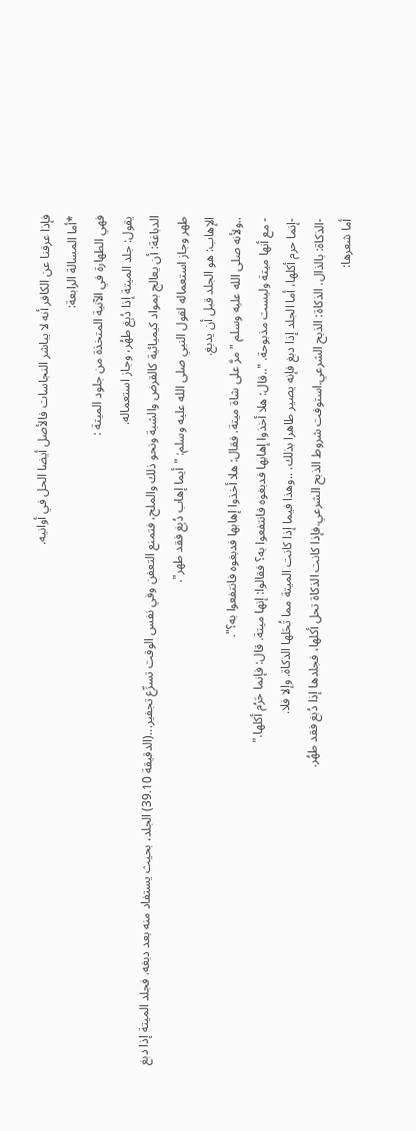فإذا عرفنا عن الكافر أنه لا يباشر النجاسات فالأصل أيضا الحل في أوانيه.
*أما المسالة الرابعة:
فهي الطهارة في الآنية المتخذة من جلود الميتة :
يقول: جلد الميتة إذا دُبِغ طهُر، وجاز استعماله.
الدباغة: أن يعالج بمواد كيميائية كالقرض والشبة ونحو ذلك والملح، فتمنع التعفن وفي نفس الوقت تسرِّع تجفير...(الدقيقة 39.10) الجلد، بحيث يستفاد منه بعد دبغه. فجلد الميتة إذا دبغ طهر وجاز استعماله لقول النبي صلى الله عليه وسلم: "أيما إهاب دُبِغ فقد طهر".
الإهاب: هو الجلد قبل أن يدبغ.
..ولأنه صلى الله عليه وسلم "مرَّ على شاة ميتة. فقال: هلا أخذوا إهابها فدبغوه فانتفعوا به؟".
- مع أنها ميتة وليست مذبوحة. "..قال: هلا أخذوا إهابها فدبغوه فانتفعوا به؟ فقالوا: إنها ميتة. قال: فإنما حَرُم أكلها."
-إنما حرم أكلها، أما الجلد إذا دبغ فإنه يصير طاهرا بذلك. ..وهذا فيما إذا كانت الميتة مما تُحَلها الذكاة. وإلا فلا.
-الذكاة: بالذال. الذكاة: الذبح الشرعي.استوفت شروط الذبح الشرعي.فإذا كانت الذكاة تحل أكلها، فجلدها إذا دُبغ فقد طهُر.
أما شعرها: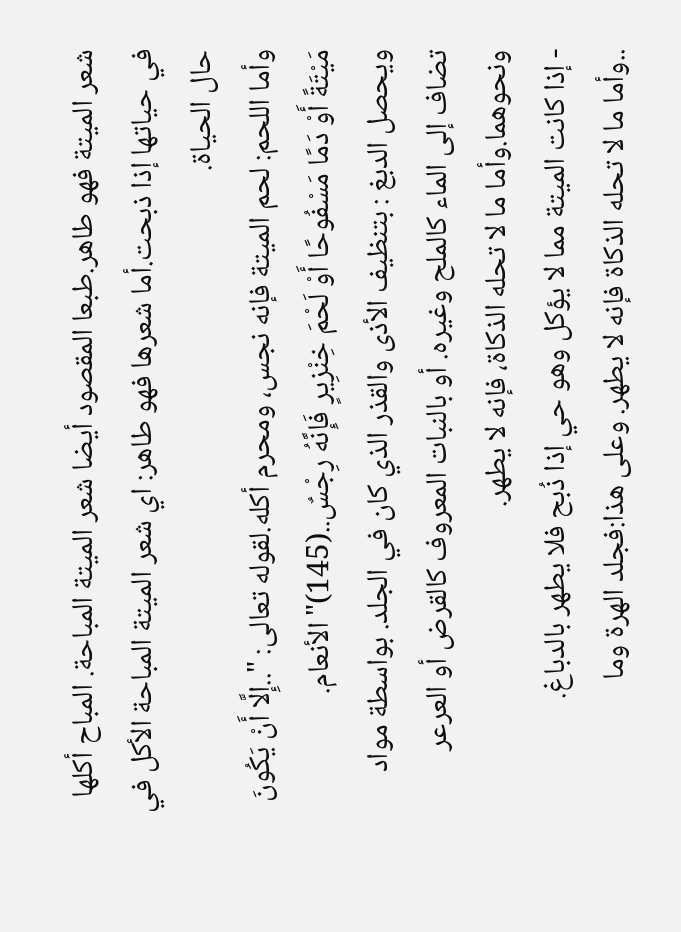شعر الميتة فهو طاهر.طبعا المقصود أيضا شعر الميتة المباحة. المباح أكلها في حياتها إذا ذبحت.أما شعرها فهو طاهر: اي شعر الميتة المباحة الأكل في حال الحياة.
وأما اللحم: لحم الميتة فإنه نجس، ومحرم أكله.لقوله تعالى: "..إِلَّا أَنْ يَكُونَ مَيْتَةً أَوْ دَمًا مَسْفُوحًا أَوْ لَحْمَ خِنْزِيرٍ فَإِنَّهُ رِجْسٌ..(145)" الأنعام.
ويحصل الدبغ : بتنظيف الأذى والقذر الذي كان في الجلد. بواسطة مواد تضاف إلى الماء كالملح وغيره. أو بالنبات المعروف كالقرض أو العرعر ونحوهما.وأما ما لا تحله الذكاة، فإنه لا يطهر.
- إذا كانت الميتة مما لا يؤكل وهو حي إذا ذُبح فلا يطهر بالدباغ.
..وأما ما لا تحله الذكاة فإنه لا يطهر. وعلى هذا:فجلد الهرة وما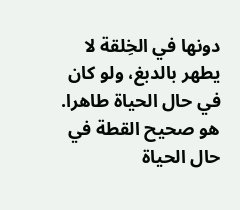دونها في الخِلقة لا يطهر بالدبغ، ولو كان في حال الحياة طاهرا. هو صحيح القطة في حال الحياة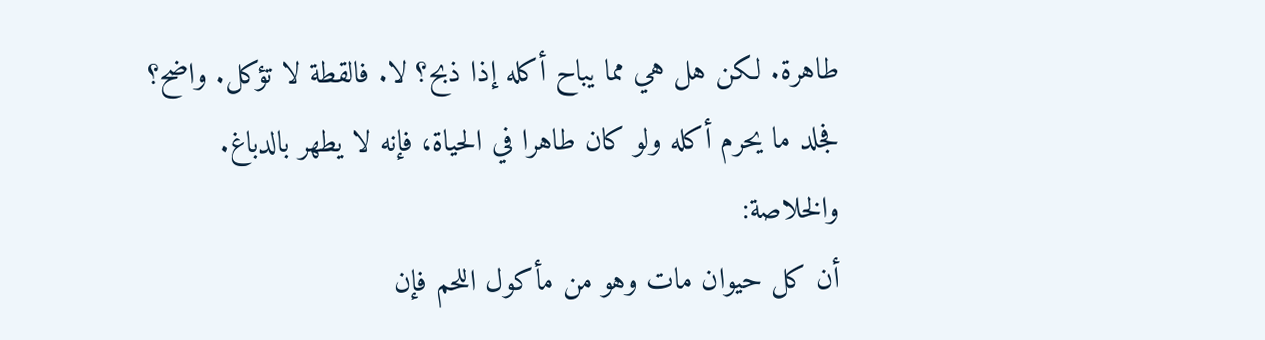طاهرة. لكن هل هي مما يباح أكله إذا ذبح؟ لا. فالقطة لا تؤكل. واضح؟
فجلد ما يحرم أكله ولو كان طاهرا في الحياة، فإنه لا يطهر بالدباغ.
والخلاصة:
أن كل حيوان مات وهو من مأكول اللحم فإن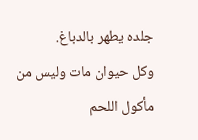جلده يطهر بالدباغ.
وكل حيوان مات وليس من مأكول اللحم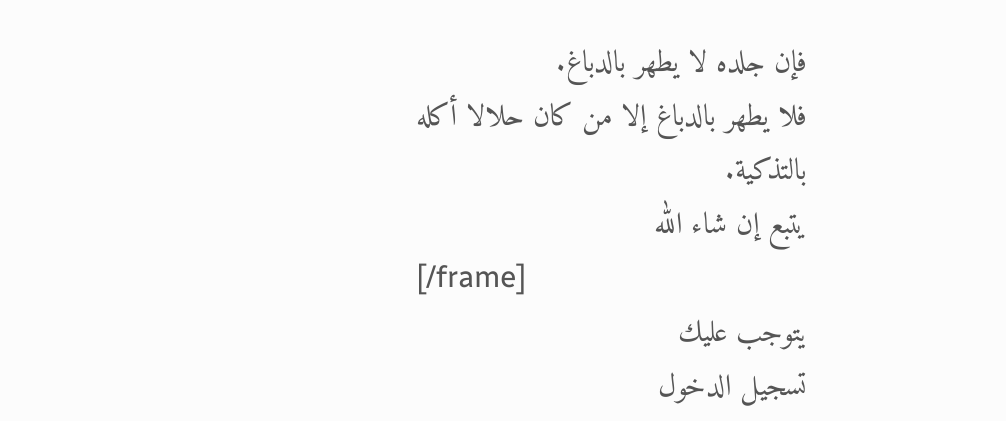فإن جلده لا يطهر بالدباغ.
فلا يطهر بالدباغ إلا من كان حلالا أكله بالتذكية.
يتبع إن شاء الله
[/frame]
يتوجب عليك
تسجيل الدخول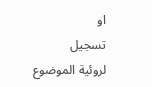او
تسجيل
لروئية الموضوع